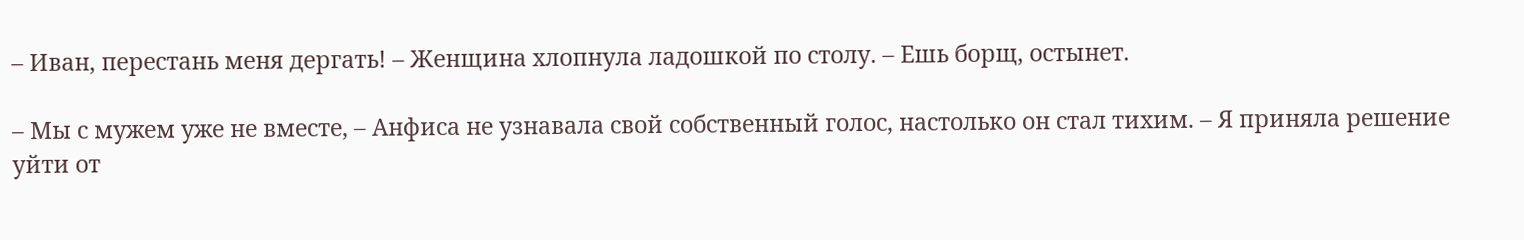– Иван, перестань меня дергать! – Женщина хлопнула ладошкой по столу. – Ешь борщ, остынет.

– Мы с мужем уже не вместе, – Анфиса не узнавала свой собственный голос, настолько он стал тихим. – Я приняла решение уйти от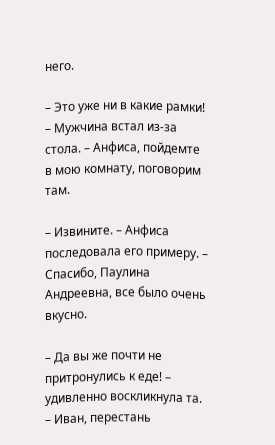него.

– Это уже ни в какие рамки! – Мужчина встал из-за стола. – Анфиса, пойдемте в мою комнату, поговорим там.

– Извините. – Анфиса последовала его примеру. – Спасибо, Паулина Андреевна, все было очень вкусно.

– Да вы же почти не притронулись к еде! – удивленно воскликнула та. – Иван, перестань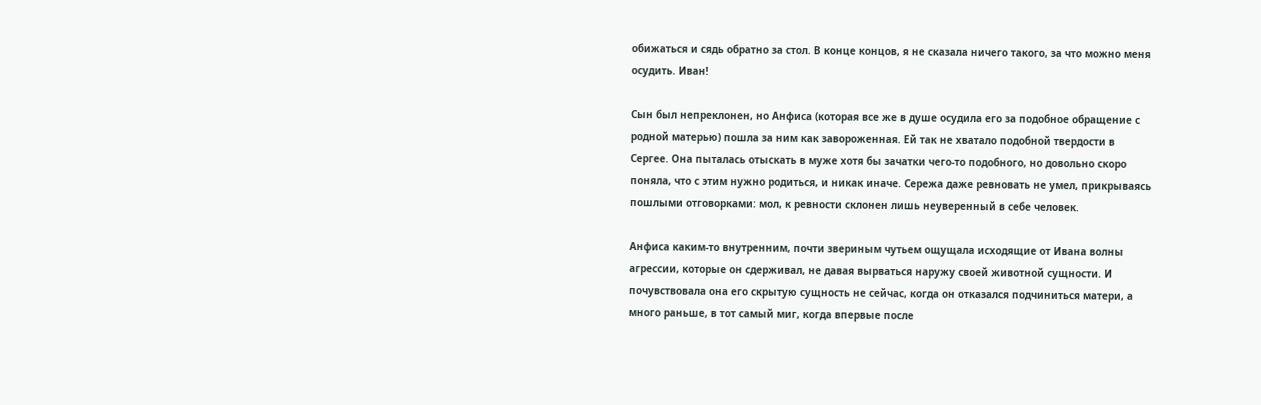обижаться и сядь обратно за стол. В конце концов, я не сказала ничего такого, за что можно меня осудить. Иван!

Сын был непреклонен, но Анфиса (которая все же в душе осудила его за подобное обращение с родной матерью) пошла за ним как завороженная. Ей так не хватало подобной твердости в Сергее. Она пыталась отыскать в муже хотя бы зачатки чего-то подобного, но довольно скоро поняла, что с этим нужно родиться, и никак иначе. Сережа даже ревновать не умел, прикрываясь пошлыми отговорками: мол, к ревности склонен лишь неуверенный в себе человек.

Анфиса каким-то внутренним, почти звериным чутьем ощущала исходящие от Ивана волны агрессии, которые он сдерживал, не давая вырваться наружу своей животной сущности. И почувствовала она его скрытую сущность не сейчас, когда он отказался подчиниться матери, а много раньше, в тот самый миг, когда впервые после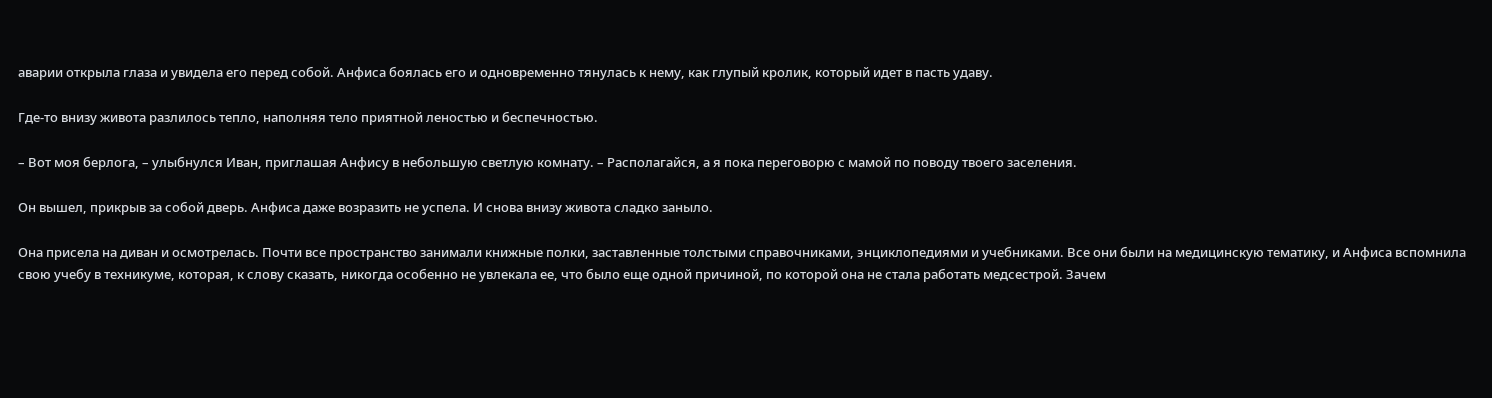аварии открыла глаза и увидела его перед собой. Анфиса боялась его и одновременно тянулась к нему, как глупый кролик, который идет в пасть удаву.

Где-то внизу живота разлилось тепло, наполняя тело приятной леностью и беспечностью.

– Вот моя берлога, – улыбнулся Иван, приглашая Анфису в небольшую светлую комнату. – Располагайся, а я пока переговорю с мамой по поводу твоего заселения.

Он вышел, прикрыв за собой дверь. Анфиса даже возразить не успела. И снова внизу живота сладко заныло.

Она присела на диван и осмотрелась. Почти все пространство занимали книжные полки, заставленные толстыми справочниками, энциклопедиями и учебниками. Все они были на медицинскую тематику, и Анфиса вспомнила свою учебу в техникуме, которая, к слову сказать, никогда особенно не увлекала ее, что было еще одной причиной, по которой она не стала работать медсестрой. Зачем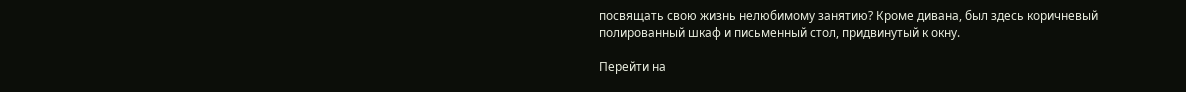посвящать свою жизнь нелюбимому занятию? Кроме дивана, был здесь коричневый полированный шкаф и письменный стол, придвинутый к окну.

Перейти на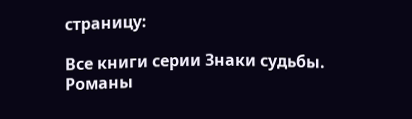страницу:

Все книги серии Знаки судьбы. Романы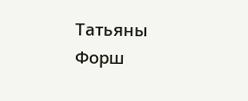Татьяны Форш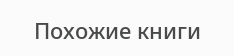Похожие книги